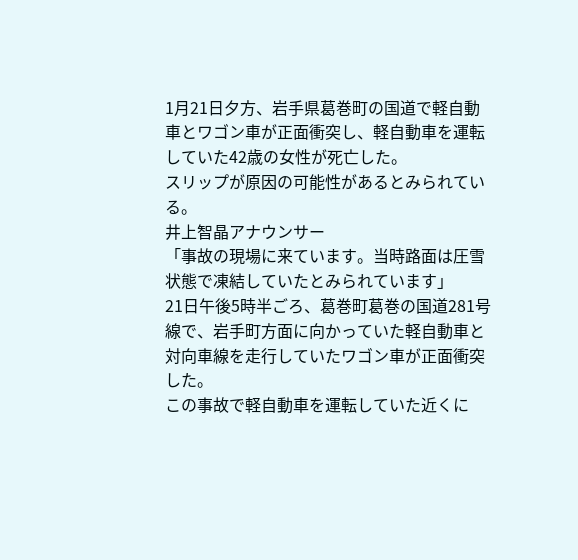1月21日夕方、岩手県葛巻町の国道で軽自動車とワゴン車が正面衝突し、軽自動車を運転していた42歳の女性が死亡した。
スリップが原因の可能性があるとみられている。
井上智晶アナウンサー
「事故の現場に来ています。当時路面は圧雪状態で凍結していたとみられています」
21日午後5時半ごろ、葛巻町葛巻の国道281号線で、岩手町方面に向かっていた軽自動車と対向車線を走行していたワゴン車が正面衝突した。
この事故で軽自動車を運転していた近くに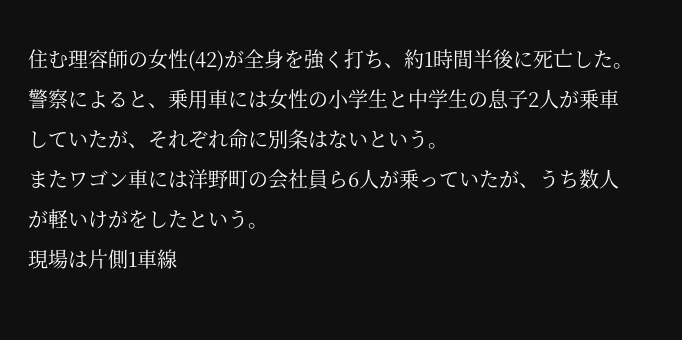住む理容師の女性(42)が全身を強く打ち、約1時間半後に死亡した。
警察によると、乗用車には女性の小学生と中学生の息子2人が乗車していたが、それぞれ命に別条はないという。
またワゴン車には洋野町の会社員ら6人が乗っていたが、うち数人が軽いけがをしたという。
現場は片側1車線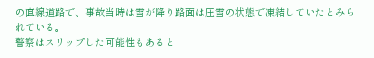の直線道路で、事故当時は雪が降り路面は圧雪の状態で凍結していたとみられている。
警察はスリップした可能性もあると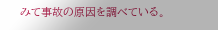みて事故の原因を調べている。